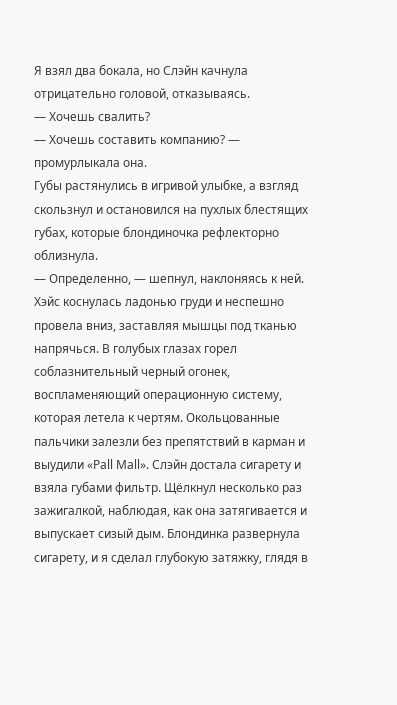Я взял два бокала, но Слэйн качнула отрицательно головой, отказываясь.
— Хочешь свалить?
— Хочешь составить компанию? — промурлыкала она.
Губы растянулись в игривой улыбке, а взгляд скользнул и остановился на пухлых блестящих губах, которые блондиночка рефлекторно облизнула.
— Определенно, — шепнул, наклоняясь к ней.
Хэйс коснулась ладонью груди и неспешно провела вниз, заставляя мышцы под тканью напрячься. В голубых глазах горел соблазнительный черный огонек, воспламеняющий операционную систему, которая летела к чертям. Окольцованные пальчики залезли без препятствий в карман и выудили «Pall Mall». Слэйн достала сигарету и взяла губами фильтр. Щёлкнул несколько раз зажигалкой, наблюдая, как она затягивается и выпускает сизый дым. Блондинка развернула сигарету, и я сделал глубокую затяжку, глядя в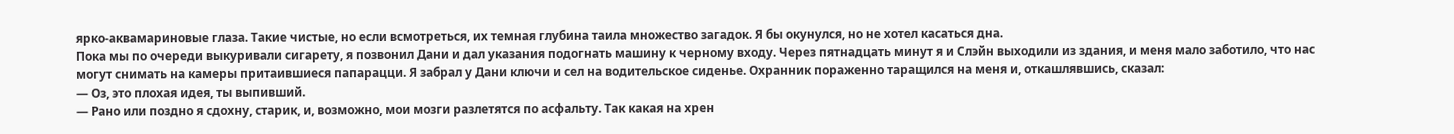ярко-аквамариновые глаза. Такие чистые, но если всмотреться, их темная глубина таила множество загадок. Я бы окунулся, но не хотел касаться дна.
Пока мы по очереди выкуривали сигарету, я позвонил Дани и дал указания подогнать машину к черному входу. Через пятнадцать минут я и Слэйн выходили из здания, и меня мало заботило, что нас могут снимать на камеры притаившиеся папарацци. Я забрал у Дани ключи и сел на водительское сиденье. Охранник пораженно таращился на меня и, откашлявшись, сказал:
— Оз, это плохая идея, ты выпивший.
— Рано или поздно я сдохну, старик, и, возможно, мои мозги разлетятся по асфальту. Так какая на хрен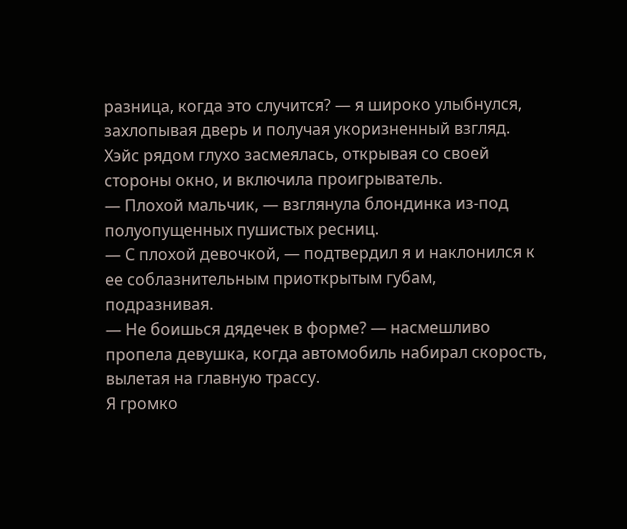разница, когда это случится? — я широко улыбнулся, захлопывая дверь и получая укоризненный взгляд. Хэйс рядом глухо засмеялась, открывая со своей стороны окно, и включила проигрыватель.
— Плохой мальчик, — взглянула блондинка из-под полуопущенных пушистых ресниц.
— С плохой девочкой, — подтвердил я и наклонился к ее соблазнительным приоткрытым губам, подразнивая.
— Не боишься дядечек в форме? — насмешливо пропела девушка, когда автомобиль набирал скорость, вылетая на главную трассу.
Я громко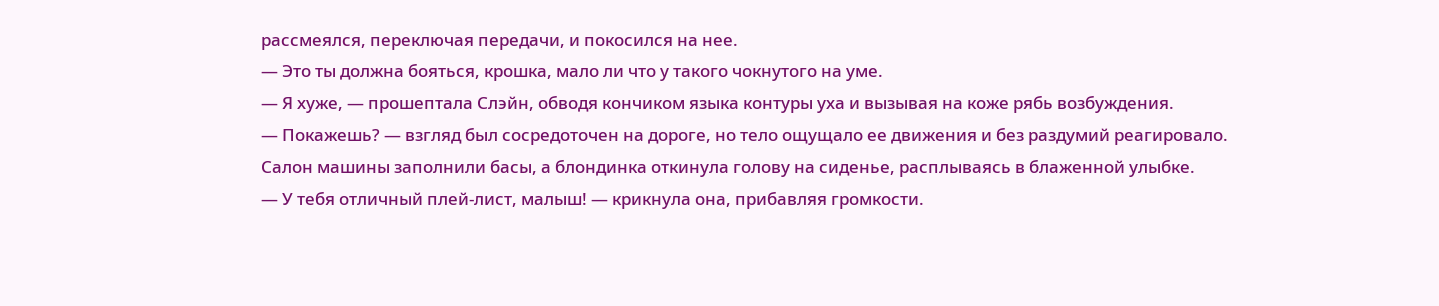рассмеялся, переключая передачи, и покосился на нее.
— Это ты должна бояться, крошка, мало ли что у такого чокнутого на уме.
— Я хуже, — прошептала Слэйн, обводя кончиком языка контуры уха и вызывая на коже рябь возбуждения.
— Покажешь? — взгляд был сосредоточен на дороге, но тело ощущало ее движения и без раздумий реагировало.
Салон машины заполнили басы, а блондинка откинула голову на сиденье, расплываясь в блаженной улыбке.
— У тебя отличный плей-лист, малыш! — крикнула она, прибавляя громкости.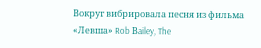Вокруг вибрировала песня из фильма «Левша» Rob Вailey, The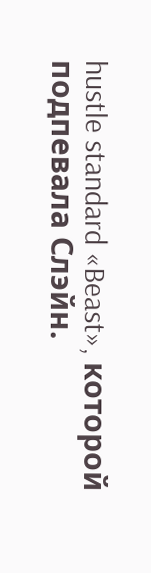hustle standard «Beast», которой подпевала Слэйн.